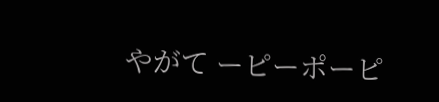やがて ーピーポーピ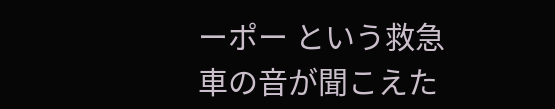ーポー という救急車の音が聞こえた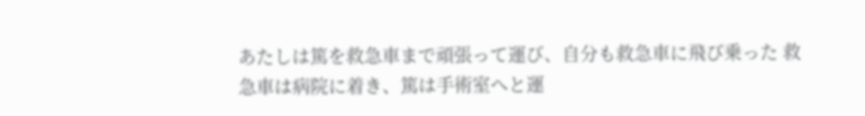あたしは篤を救急車まで頑張って運び、自分も救急車に飛び乗った 救急車は病院に着き、篤は手術室へと運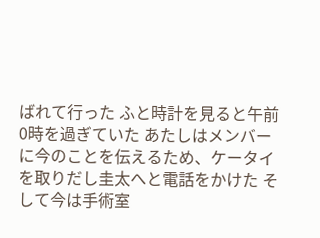ばれて行った ふと時計を見ると午前0時を過ぎていた あたしはメンバーに今のことを伝えるため、ケータイを取りだし圭太へと電話をかけた そして今は手術室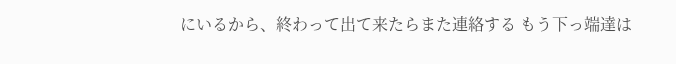にいるから、終わって出て来たらまた連絡する もう下っ端達は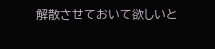解散させておいて欲しいと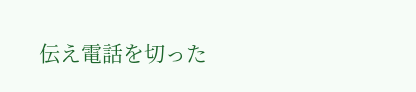伝え電話を切った